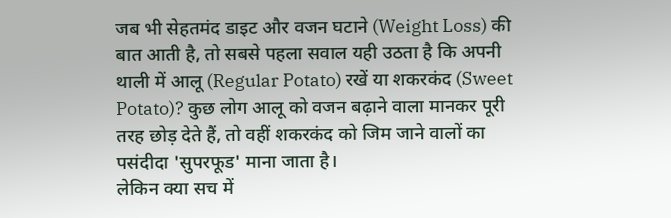जब भी सेहतमंद डाइट और वजन घटाने (Weight Loss) की बात आती है, तो सबसे पहला सवाल यही उठता है कि अपनी थाली में आलू (Regular Potato) रखें या शकरकंद (Sweet Potato)? कुछ लोग आलू को वजन बढ़ाने वाला मानकर पूरी तरह छोड़ देते हैं, तो वहीं शकरकंद को जिम जाने वालों का पसंदीदा 'सुपरफूड' माना जाता है।
लेकिन क्या सच में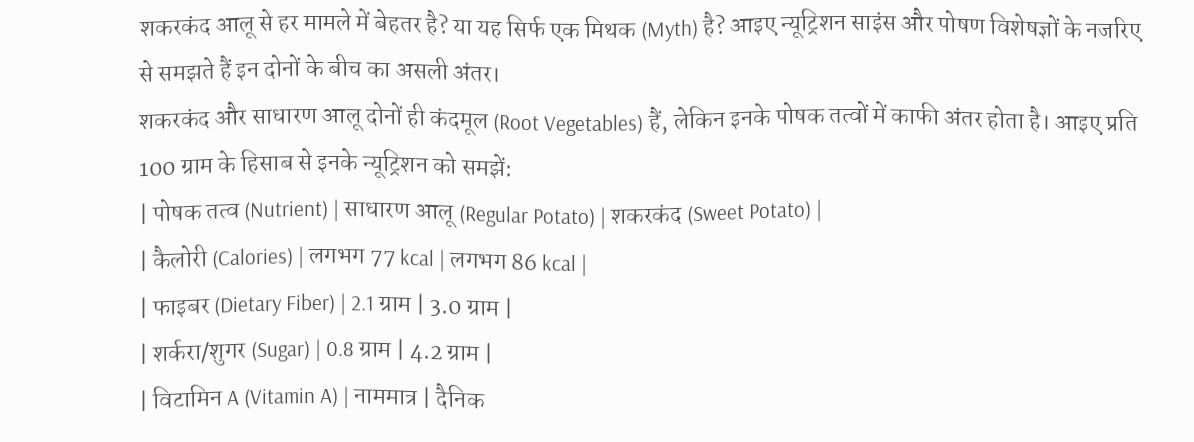शकरकंद आलू से हर मामले में बेहतर है? या यह सिर्फ एक मिथक (Myth) है? आइए न्यूट्रिशन साइंस और पोषण विशेषज्ञों के नजरिए से समझते हैं इन दोनों के बीच का असली अंतर।
शकरकंद और साधारण आलू दोनों ही कंदमूल (Root Vegetables) हैं, लेकिन इनके पोषक तत्वों में काफी अंतर होता है। आइए प्रति 100 ग्राम के हिसाब से इनके न्यूट्रिशन को समझें:
| पोषक तत्व (Nutrient) | साधारण आलू (Regular Potato) | शकरकंद (Sweet Potato) |
| कैलोरी (Calories) | लगभग 77 kcal | लगभग 86 kcal |
| फाइबर (Dietary Fiber) | 2.1 ग्राम | 3.0 ग्राम |
| शर्करा/शुगर (Sugar) | 0.8 ग्राम | 4.2 ग्राम |
| विटामिन A (Vitamin A) | नाममात्र | दैनिक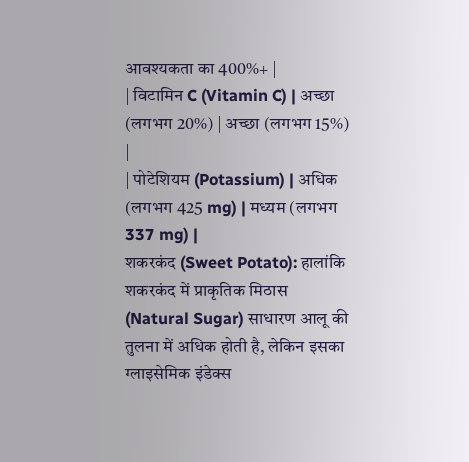आवश्यकता का 400%+ |
| विटामिन C (Vitamin C) | अच्छा (लगभग 20%) | अच्छा (लगभग 15%) |
| पोटेशियम (Potassium) | अधिक (लगभग 425 mg) | मध्यम (लगभग 337 mg) |
शकरकंद (Sweet Potato): हालांकि शकरकंद में प्राकृतिक मिठास (Natural Sugar) साधारण आलू की तुलना में अधिक होती है, लेकिन इसका ग्लाइसेमिक इंडेक्स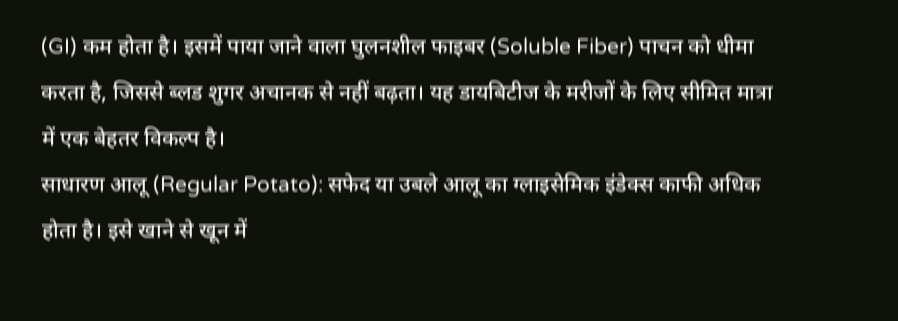(GI) कम होता है। इसमें पाया जाने वाला घुलनशील फाइबर (Soluble Fiber) पाचन को धीमा करता है, जिससे ब्लड शुगर अचानक से नहीं बढ़ता। यह डायबिटीज के मरीजों के लिए सीमित मात्रा में एक बेहतर विकल्प है।
साधारण आलू (Regular Potato): सफेद या उबले आलू का ग्लाइसेमिक इंडेक्स काफी अधिक होता है। इसे खाने से खून में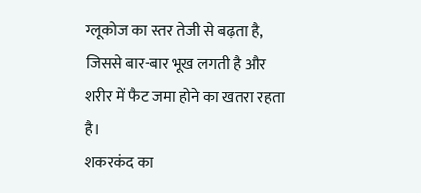ग्लूकोज का स्तर तेजी से बढ़ता है, जिससे बार-बार भूख लगती है और शरीर में फैट जमा होने का खतरा रहता है।
शकरकंद का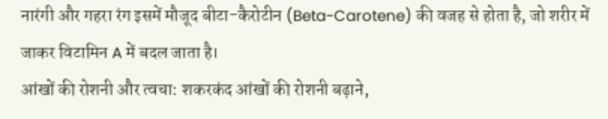नारंगी और गहरा रंग इसमें मौजूद बीटा-कैरोटीन (Beta-Carotene) की वजह से होता है, जो शरीर में जाकर विटामिन A में बदल जाता है।
आंखों की रोशनी और त्वचा: शकरकंद आंखों की रोशनी बढ़ाने,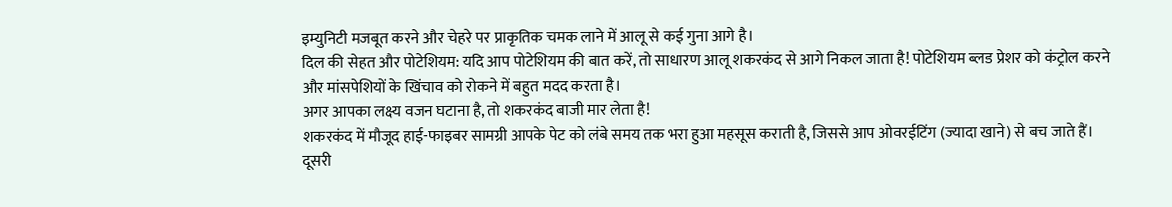इम्युनिटी मजबूत करने और चेहरे पर प्राकृतिक चमक लाने में आलू से कई गुना आगे है।
दिल की सेहत और पोटेशियम: यदि आप पोटेशियम की बात करें, तो साधारण आलू शकरकंद से आगे निकल जाता है! पोटेशियम ब्लड प्रेशर को कंट्रोल करने और मांसपेशियों के खिंचाव को रोकने में बहुत मदद करता है।
अगर आपका लक्ष्य वजन घटाना है, तो शकरकंद बाजी मार लेता है!
शकरकंद में मौजूद हाई-फाइबर सामग्री आपके पेट को लंबे समय तक भरा हुआ महसूस कराती है, जिससे आप ओवरईटिंग (ज्यादा खाने) से बच जाते हैं।
दूसरी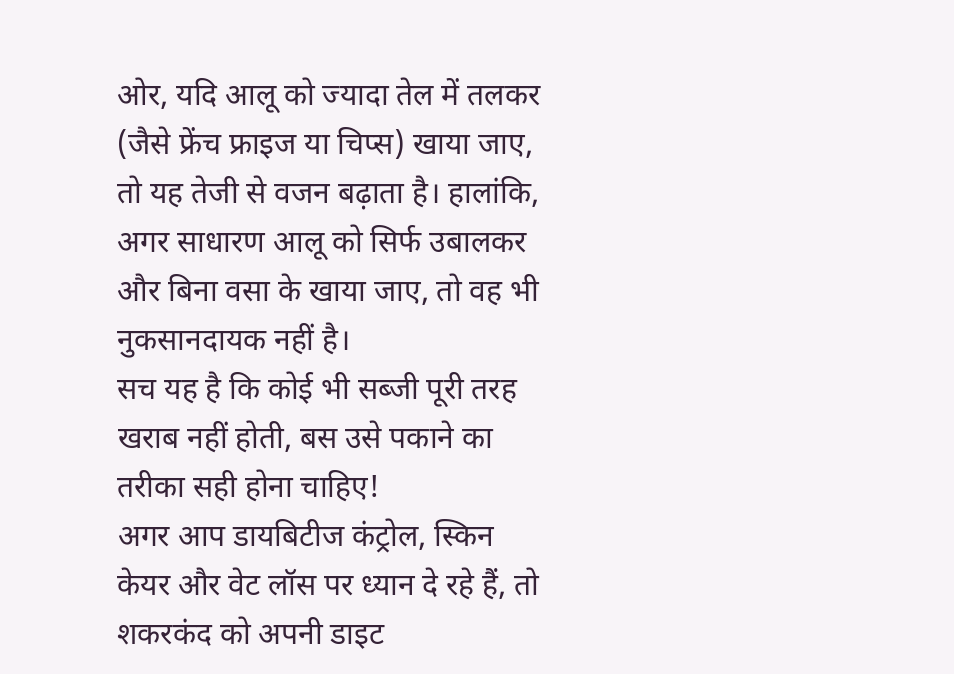ओर, यदि आलू को ज्यादा तेल में तलकर (जैसे फ्रेंच फ्राइज या चिप्स) खाया जाए, तो यह तेजी से वजन बढ़ाता है। हालांकि, अगर साधारण आलू को सिर्फ उबालकर और बिना वसा के खाया जाए, तो वह भी नुकसानदायक नहीं है।
सच यह है कि कोई भी सब्जी पूरी तरह खराब नहीं होती, बस उसे पकाने का तरीका सही होना चाहिए!
अगर आप डायबिटीज कंट्रोल, स्किन केयर और वेट लॉस पर ध्यान दे रहे हैं, तो शकरकंद को अपनी डाइट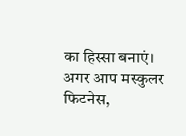का हिस्सा बनाएं।
अगर आप मस्कुलर फिटनेस,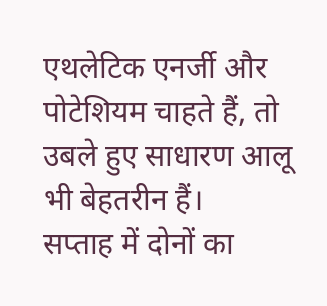एथलेटिक एनर्जी और पोटेशियम चाहते हैं, तो उबले हुए साधारण आलू भी बेहतरीन हैं।
सप्ताह में दोनों का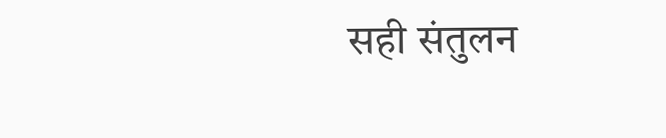सही संतुलन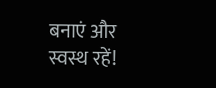बनाएं और स्वस्थ रहें!